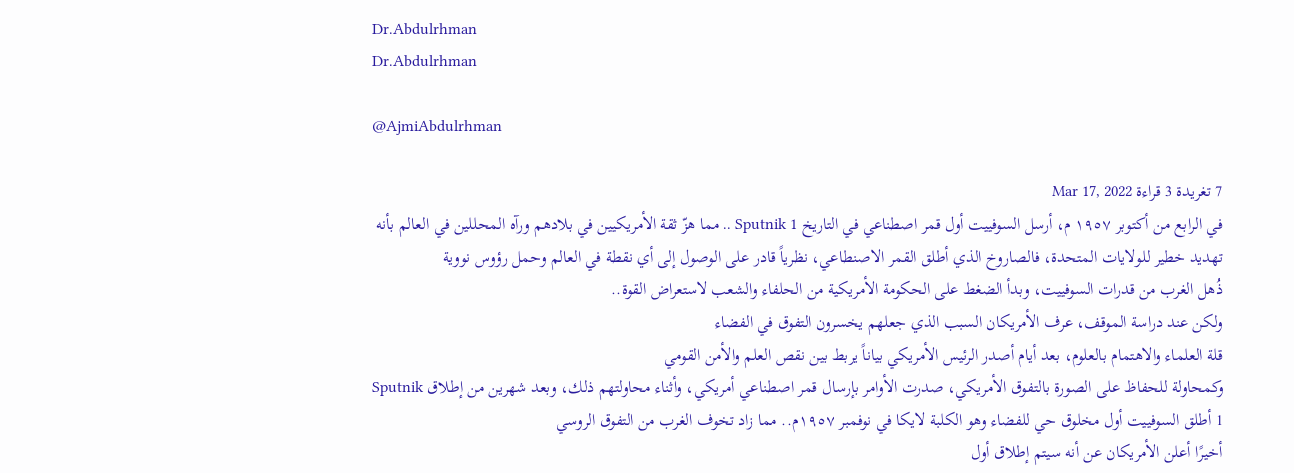Dr.Abdulrhman
Dr.Abdulrhman

@AjmiAbdulrhman

7 تغريدة 3 قراءة Mar 17, 2022
في الرابع من أكتوبر ١٩٥٧ م، أرسل السوفييت أول قمر اصطناعي في التاريخ Sputnik 1 .. مما هزّ ثقة الأمريكيين في بلادهم ورآه المحللين في العالم بأنه تهديد خطير للولايات المتحدة، فالصاروخ الذي أطلق القمر الاصنطاعي، نظرياً قادر على الوصول إلى أي نقطة في العالم وحمل رؤوس نووية
ذُهل الغرب من قدرات السوفييت، وبدأ الضغط على الحكومة الأمريكية من الحلفاء والشعب لاستعراض القوة..
ولكن عند دراسة الموقف، عرف الأمريكان السبب الذي جعلهم يخسرون التفوق في الفضاء
قلة العلماء والاهتمام بالعلوم، بعد أيام أصدر الرئيس الأمريكي بياناً يربط بين نقص العلم والأمن القومي
وكمحاولة للحفاظ على الصورة بالتفوق الأمريكي، صدرت الأوامر بإرسال قمر اصطناعي أمريكي، وأثناء محاولتهم ذلك، وبعد شهرين من إطلاق Sputnik 1 أطلق السوفييت أول مخلوق حي للفضاء وهو الكلبة لايكا في نوفمبر ١٩٥٧م.. مما زاد تخوف الغرب من التفوق الروسي
أخيرًا أعلن الأمريكان عن أنه سيتم إطلاق أول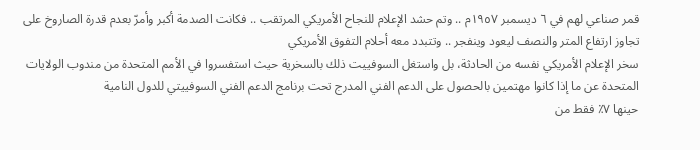قمر صناعي لهم في ٦ ديسمبر ١٩٥٧م .. وتم حشد الإعلام للنجاح الأمريكي المرتقب .. فكانت الصدمة أكبر وأمرّ بعدم قدرة الصاروخ على تجاوز ارتفاع المتر والنصف ليعود وينفجر .. وتتبدد معه أحلام التفوق الأمريكي
سخر الإعلام الأمريكي نفسه من الحادثة، بل واستغل السوفييت ذلك بالسخرية حيث استفسروا في الأمم المتحدة من مندوب الولايات المتحدة عن ما إذا كانوا مهتمين بالحصول على الدعم الفني المدرج تحت برنامج الدعم الفني السوفييتي للدول النامية
حينها ٧٪ فقط من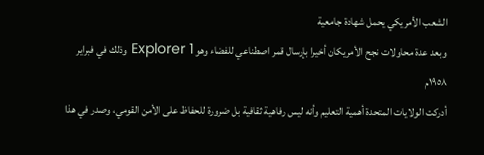الشعب الأمريكي يحمل شهادة جامعية
وبعد عدة محاولات نجح الأمريكان أخيرا بإرسال قمر اصطناعي للفضاء وهو Explorer 1 وذلك في فبراير ١٩٥٨م
أدركت الولايات المتحدة أهمية التعليم وأنه ليس رفاهية ثقافية بل ضرورة للحفاظ على الأمن القومي، وصدر في هذا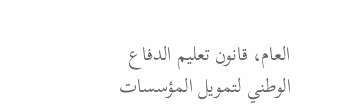العام، قانون تعليم الدفاع الوطني لتمويل المؤسسات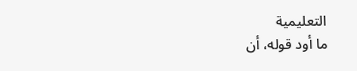التعليمية
ما أود قوله، أن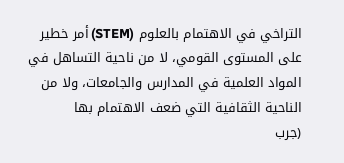التراخي في الاهتمام بالعلوم (STEM) أمر خطير على المستوى القومي، لا من ناحية التساهل في المواد العلمية في المدارس والجامعات، ولا من الناحية الثقافية التي ضعف الاهتمام بها
(جرب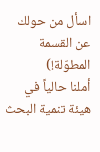اسأل من حولك عن القسمة المطوّلة!)
أملنا حالياً في هيئة تنمية البحث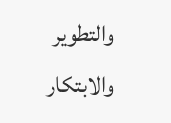والتطوير والابتكار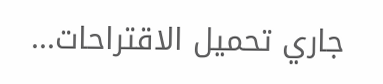جاري تحميل الاقتراحات...